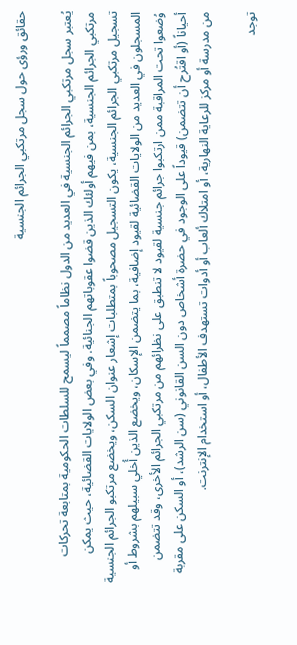حقائق ورؤى حول سجل مرتكبي الجرائم الجنسية

يُعتبر سجل مرتكبي الجرائم الجنسية في العديد من الدول نظاماً مصمماً ليسمح للسلطات الحكومية بمتابعة تحركات مرتكبي الجرائم الجنسية، بمن فيهم أولئك الذين قضوا عقوباتهم الجنائية. وفي بعض الولايات القضائية، حيث يمكن تسجيل مرتكبي الجرائم الجنسية، يكون التسجيل مصحوباً بمتطلبات إشعار عنوان السكن، ويخضع مرتكبو الجرائم الجنسية المسجلون في العديد من الولايات القضائية لقيود إضافية، بما يتضمن الإسكان، ويخضع الذين أُخلي سبيلهم بشروط أو وُضعوا تحت المراقبة ممن ارتكبوا جرائم جنسية لقيود لا تنطبق على نظرائهم من مرتكبي الجرائم الأخرى، وقد تتضمن أحياناً (أو اقتُرح أن تتضمن) قيوداً على الوجود في حضرة أشخاص دون السن القانوني (سن الرشد)، أو السكن على مقربة من مدرسة أو مركز للرعاية النهارية، أو امتلاك ألعاب أو أدوات تستهدف الأطفال، أو استخدام الإنترنت.

توجد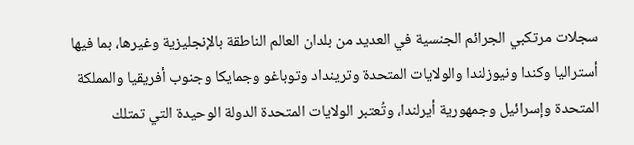سجلات مرتكبي الجرائم الجنسية في العديد من بلدان العالم الناطقة بالإنجليزية وغيرها، بما فيها أستراليا وكندا ونيوزلندا والولايات المتحدة وترينداد وتوباغو وجمايكا وجنوب أفريقيا والمملكة المتحدة وإسرائيل وجمهورية أيرلندا، وتُعتبر الولايات المتحدة الدولة الوحيدة التي تمتلك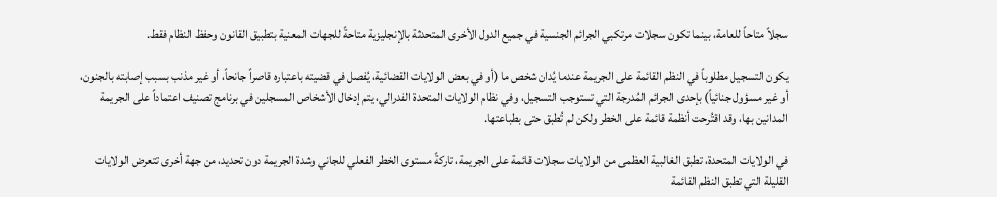سجلاً متاحاً للعامة، بينما تكون سجلات مرتكبي الجرائم الجنسية في جميع الدول الأخرى المتحدثة بالإنجليزية متاحةً للجهات المعنية بتطبيق القانون وحفظ النظام فقط.

يكون التسجيل مطلوباً في النظم القائمة على الجريمة عندما يُدان شخص ما (أو في بعض الولايات القضائية، يُفصل في قضيته باعتباره قاصراً جانحاً، أو غير مذنب بسبب إصابته بالجنون، أو غير مسؤول جنائياً) بإحدى الجرائم المُدرجة التي تستوجب التسجيل، وفي نظام الولايات المتحدة الفدرالي، يتم إدخال الأشخاص المسجلين في برنامج تصنيف اعتماداً على الجريمة المدانين بها، وقد اقتُرحت أنظمة قائمة على الخطر ولكن لم تُطبق حتى بطباعتها.

في الولايات المتحدة، تطبق الغالبية العظمى من الولايات سجلات قائمة على الجريمة، تاركةً مستوى الخطر الفعلي للجاني وشدة الجريمة دون تحديد، من جهة أخرى تتعرض الولايات القليلة التي تطبق النظم القائمة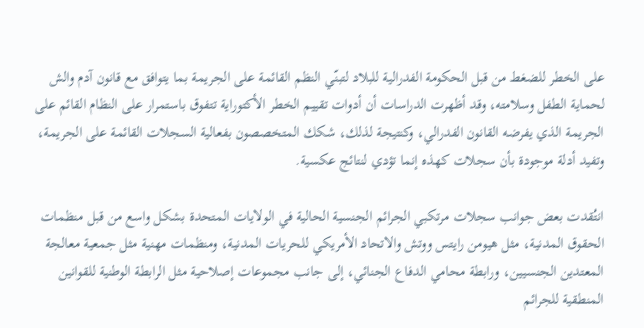على الخطر للضغط من قبل الحكومة الفدرالية للبلاد لتبنّي النظم القائمة على الجريمة بما يتوافق مع قانون آدم والش لحماية الطفل وسلامته، وقد أظهرت الدراسات أن أدوات تقييم الخطر الأكتوراية تتفوق باستمرار على النظام القائم على الجريمة الذي يفرضه القانون الفدرالي، وكنتيجة لذلك، شكك المتخصصون بفعالية السجلات القائمة على الجريمة، وتفيد أدلة موجودة بأن سجلات كهذه إنما تؤدي لنتائج عكسية.

انتُقدت بعض جوانب سجلات مرتكبي الجرائم الجنسية الحالية في الولايات المتحدة بشكل واسع من قبل منظمات الحقوق المدنية، مثل هيومن رايتس ووتش والاتحاد الأمريكي للحريات المدنية، ومنظمات مهنية مثل جمعية معالجة المعتدين الجنسيين، ورابطة محامي الدفاع الجنائي، إلى جانب مجموعات إصلاحية مثل الرابطة الوطنية للقوانين المنطقية للجرائم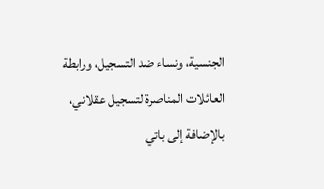الجنسية، ونساء ضد التسجيل، ورابطة العائلات المناصرة لتسجيل عقلاني، بالإضافة إلى باتي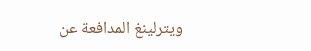ويترلينغ المدافعة عن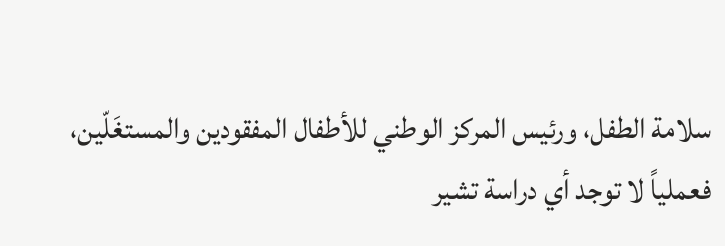سلامة الطفل، ورئيس المركز الوطني للأطفال المفقودين والمستغَلّين، فعملياً لا توجد أي دراسة تشير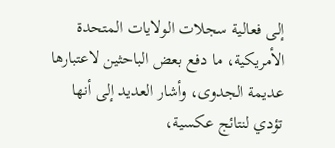إلى فعالية سجلات الولايات المتحدة الأمريكية، ما دفع بعض الباحثين لاعتبارها عديمة الجدوى، وأشار العديد إلى أنها تؤدي لنتائج عكسية،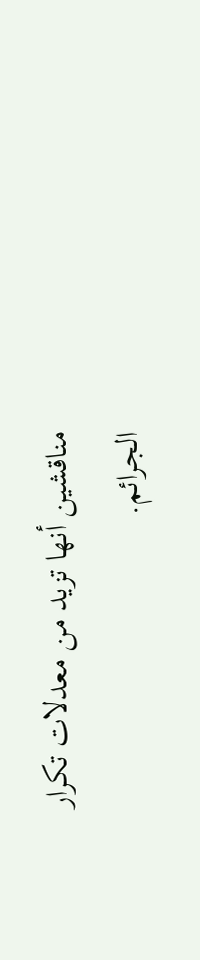مناقشين أنها تزيد من معدلات تكرار الجرائم.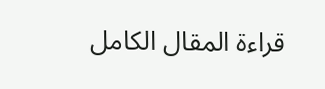قراءة المقال الكامل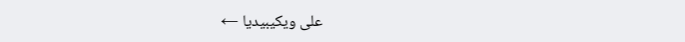على ويكيبيديا ←